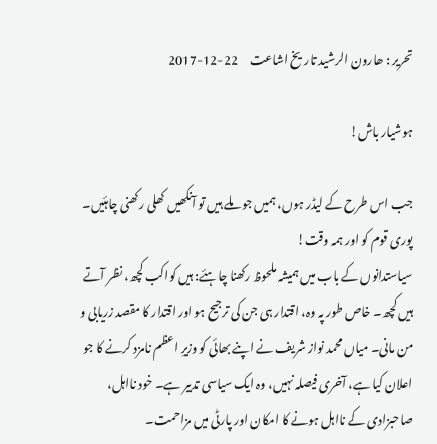تحریر : ھارون الرشید تاریخ اشاعت     22-12-2017

ہوشیار باش!

جب اس طرح کے لیڈر ہوں، ہمیں جو ملے ہیں تو آنکھیں کھلی رکھنی چاہئیں۔ پوری قوم کو اور ہمہ وقت!
سیاستدانوں کے باب میں ہمیشہ ملحوظ رکھنا چاہئے: ہیں کواکب کچھ، نظر آتے ہیں کچھ۔ خاص طور پہ وہ، اقتدار ہی جن کی ترجیح ہو اور اقتدار کا مقصد زریابی و من مانی۔ میاں محمد نواز شریف نے اپنے بھائی کو وزیرِ اعظم نامزد کرنے کا جو اعلان کیا ہے، آخری فیصلہ نہیں، وہ ایک سیاسی تدبیر ہے۔ خود نااہل، صاحبزادی کے نااہل ہونے کا امکان اور پارٹی میں مزاحمت۔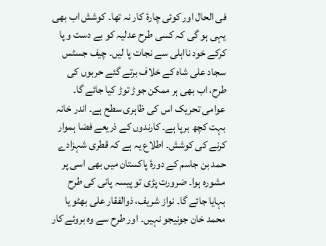فی الحال اور کوئی چارۂ کار نہ تھا۔ کوشش اب بھی یہی ہو گی کہ کسی طرح عدلیہ کو بے دست و پا کرکے خود نااہلی سے نجات پا لیں۔ چیف جسٹس سجاد علی شاہ کے خلاف برتے گئے حربوں کی طرح، اب بھی ہر ممکن جوڑ توڑ کیا جائے گا۔ عوامی تحریک اس کی ظاہری سطح ہے۔ اندر خانہ بہت کچھ برپا ہے۔ کارندوں کے ذریعے فضا ہموار کرنے کی کوشش۔ اطلاع یہ ہے کہ قطری شہزادے حمد بن جاسم کے دورۂ پاکستان میں بھی اسی پر مشورہ ہوا۔ ضرورت پڑی تو پیسہ پانی کی طرح بہایا جائے گا۔ نواز شریف، ذوالفقار علی بھٹو یا محمد خان جونیجو نہیں۔ اور طرح سے وہ بروئے کار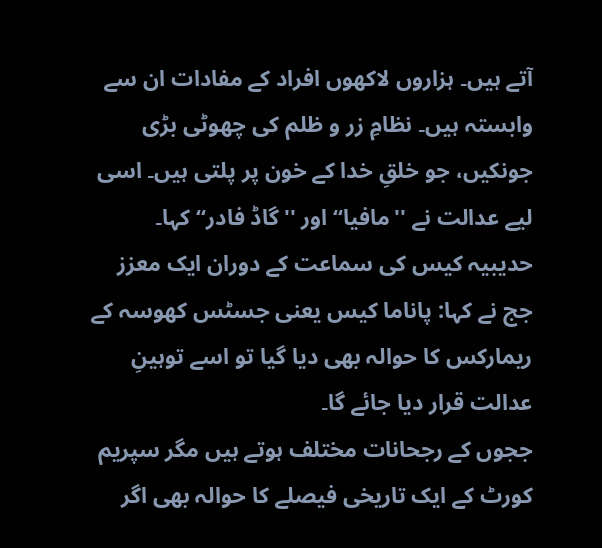آتے ہیں۔ ہزاروں لاکھوں افراد کے مفادات ان سے وابستہ ہیں۔ نظامِ زر و ظلم کی چھوٹی بڑی جونکیں، جو خلقِ خدا کے خون پر پلتی ہیں۔ اسی لیے عدالت نے ''مافیا‘‘ اور ''گاڈ فادر‘‘ کہا۔ حدیبیہ کیس کی سماعت کے دوران ایک معزز جج نے کہا: پاناما کیس یعنی جسٹس کھوسہ کے ریمارکس کا حوالہ بھی دیا گیا تو اسے توہینِ عدالت قرار دیا جائے گا۔
ججوں کے رجحانات مختلف ہوتے ہیں مگر سپریم کورٹ کے ایک تاریخی فیصلے کا حوالہ بھی اگر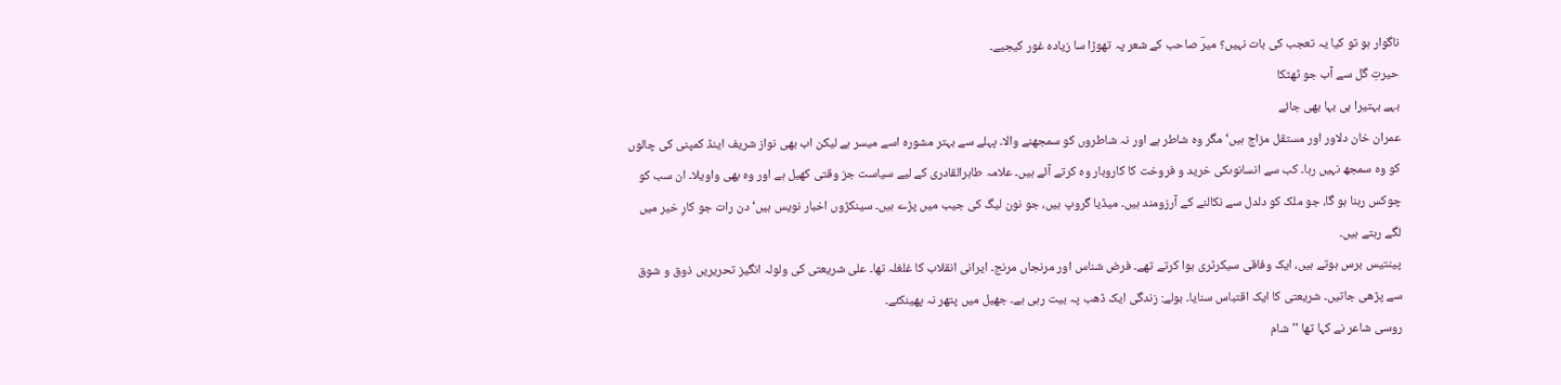ناگوار ہو تو کیا یہ تعجب کی بات نہیں؟ میرؔ صاحب کے شعر پہ تھوڑا سا زیادہ غور کیجیے۔
حیرتِ گل سے آب جو ٹھٹکا
بہے بہتیرا ہی بہا بھی جائے
عمران خان دلاور اور مستقل مزاج ہیں‘ مگر وہ شاطر ہے اور نہ شاطروں کو سمجھنے والا۔ پہلے سے بہتر مشورہ اسے میسر ہے لیکن اب بھی نواز شریف اینڈ کمپنی کی چالوں کو وہ سمجھ نہیں رہا۔ کب سے انسانوںکی خرید و فروخت کا کاروبار وہ کرتے آئے ہیں۔ علامہ طاہرالقادری کے لیے سیاست جز وقتی کھیل ہے اور وہ بھی واویلا۔ ان سب کو چوکس رہنا ہو گا، جو ملک کو دلدل سے نکالنے کے آرزومند ہیں۔ میڈیا گروپ ہیں، جو نون لیگ کی جیب میں پڑے ہیں۔ سینکڑوں اخبار نویس ہیں‘ دن رات جو کارِ خیر میں لگے رہتے ہیں۔
پینتیس برس ہوتے ہیں، ایک وفاقی سیکرٹری ہوا کرتے تھے۔ فرض شناس اور مرنجاں مرنج۔ ایرانی انقلاب کا غلغلہ تھا۔ علی شریعتی کی ولولہ انگیز تحریریں ذوق و شوق سے پڑھی جاتیں۔ شریعتی کا ایک اقتباس سنایا۔ بولے: زندگی ایک ڈھب پہ بیت رہی ہے۔ جھیل میں پتھر نہ پھینکئے۔
روسی شاعر نے کہا تھا ''شام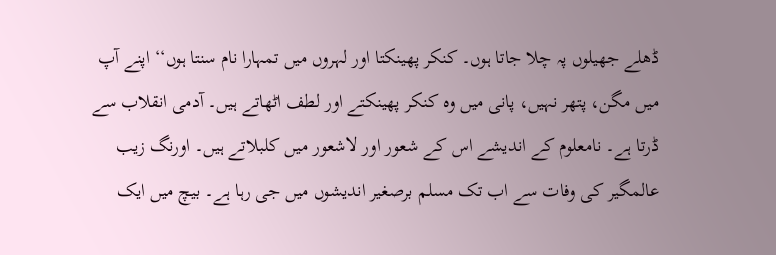ڈھلے جھیلوں پہ چلا جاتا ہوں۔ کنکر پھینکتا اور لہروں میں تمہارا نام سنتا ہوں‘‘ اپنے آپ میں مگن، پتھر نہیں، پانی میں وہ کنکر پھینکتے اور لطف اٹھاتے ہیں۔ آدمی انقلاب سے ڈرتا ہے۔ نامعلوم کے اندیشے اس کے شعور اور لاشعور میں کلبلاتے ہیں۔ اورنگ زیب عالمگیر کی وفات سے اب تک مسلم برصغیر اندیشوں میں جی رہا ہے۔ بیچ میں ایک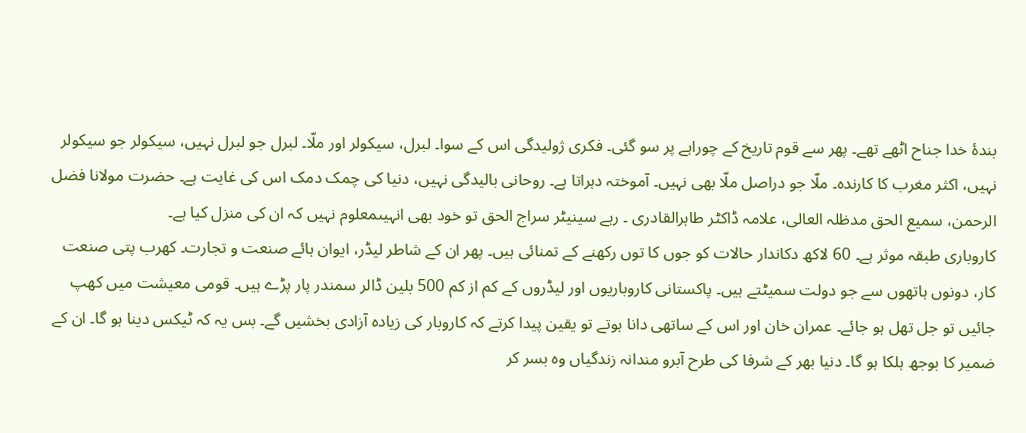بندۂ خدا جناح اٹھے تھے۔ پھر سے قوم تاریخ کے چوراہے پر سو گئی۔ فکری ژولیدگی اس کے سوا۔ لبرل، سیکولر اور ملّا۔ لبرل جو لبرل نہیں، سیکولر جو سیکولر نہیں، اکثر مغرب کا کارندہ۔ ملّا جو دراصل ملّا بھی نہیں۔ آموختہ دہراتا ہے۔ روحانی بالیدگی نہیں، دنیا کی چمک دمک اس کی غایت ہے۔ حضرت مولانا فضل الرحمن، سمیع الحق مدظلہ العالی، علامہ ڈاکٹر طاہرالقادری ۔ رہے سینیٹر سراج الحق تو خود بھی انہیںمعلوم نہیں کہ ان کی منزل کیا ہے۔
کاروباری طبقہ موثر ہے۔ 60 لاکھ دکاندار حالات کو جوں کا توں رکھنے کے تمنائی ہیں۔ پھر ان کے شاطر لیڈر، ایوان ہائے صنعت و تجارت۔ کھرب پتی صنعت کار، دونوں ہاتھوں سے جو دولت سمیٹتے ہیں۔ پاکستانی کاروباریوں اور لیڈروں کے کم از کم 500 بلین ڈالر سمندر پار پڑے ہیں۔ قومی معیشت میں کھپ جائیں تو جل تھل ہو جائے۔ عمران خان اور اس کے ساتھی دانا ہوتے تو یقین پیدا کرتے کہ کاروبار کی زیادہ آزادی بخشیں گے۔ بس یہ کہ ٹیکس دینا ہو گا۔ ان کے ضمیر کا بوجھ ہلکا ہو گا۔ دنیا بھر کے شرفا کی طرح آبرو مندانہ زندگیاں وہ بسر کر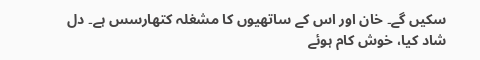سکیں گے۔ خان اور اس کے ساتھیوں کا مشغلہ کتھارسس ہے۔ دل شاد کیا، خوش کام ہوئے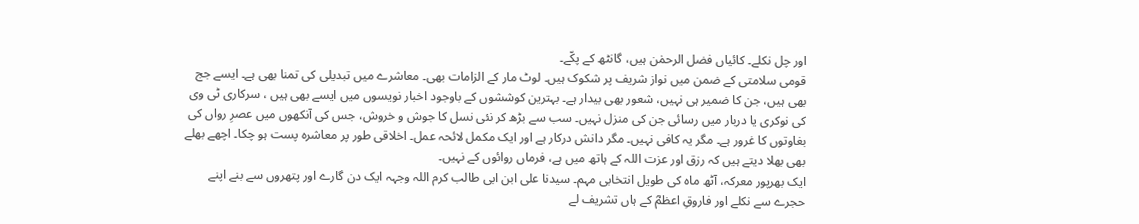اور چل نکلے۔ کائیاں فضل الرحمٰن ہیں، گانٹھ کے پکّے۔
قومی سلامتی کے ضمن میں نواز شریف پر شکوک ہیں۔ لوٹ مار کے الزامات بھی۔ معاشرے میں تبدیلی کی تمنا بھی ہے۔ ایسے جج بھی ہیں، جن کا ضمیر ہی نہیں، شعور بھی بیدار ہے۔ بہترین کوششوں کے باوجود اخبار نویسوں میں ایسے بھی ہیں ، سرکاری ٹی وی کی نوکری یا دربار میں رسائی جن کی منزل نہیں۔ سب سے بڑھ کر نئی نسل کا جوش و خروش، جس کی آنکھوں میں عصرِ رواں کی بغاوتوں کا غرور ہے۔ مگر یہ کافی نہیں۔ مگر دانش درکار ہے اور ایک مکمل لائحہ عمل۔ اخلاقی طور پر معاشرہ پست ہو چکا۔ اچھے بھلے بھی بھلا دیتے ہیں کہ رزق اور عزت اللہ کے ہاتھ میں ہے، فرماں روائوں کے نہیں۔
ایک بھرپور معرکہ، آٹھ ماہ کی طویل انتخابی مہم۔ سیدنا علی ابن ابی طالب کرم اللہ وجہہ ایک دن گارے اور پتھروں سے بنے اپنے حجرے سے نکلے اور فاروقِ اعظمؓ کے ہاں تشریف لے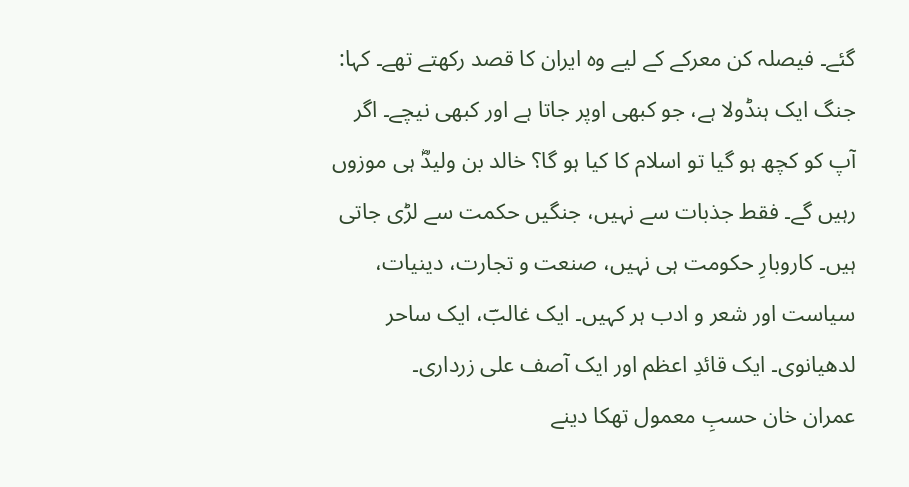گئے۔ فیصلہ کن معرکے کے لیے وہ ایران کا قصد رکھتے تھے۔ کہا: جنگ ایک ہنڈولا ہے، جو کبھی اوپر جاتا ہے اور کبھی نیچے۔ اگر آپ کو کچھ ہو گیا تو اسلام کا کیا ہو گا؟ خالد بن ولیدؓ ہی موزوں رہیں گے۔ فقط جذبات سے نہیں، جنگیں حکمت سے لڑی جاتی ہیں۔ کاروبارِ حکومت ہی نہیں، صنعت و تجارت، دینیات، سیاست اور شعر و ادب ہر کہیں۔ ایک غالبؔ، ایک ساحر لدھیانوی۔ ایک قائدِ اعظم اور ایک آصف علی زرداری۔
عمران خان حسبِ معمول تھکا دینے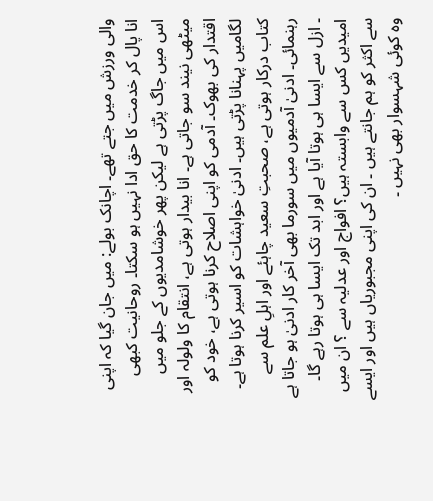والی ورزش میں جتے تھے۔ اچانک بولے: میں جان گیا کہ اپنی انا پال کر خدمت کا حق ادا نہیں ہو سکتا۔ روحانیت کبھی اس میں جاگ پڑتی ہے لیکن پھر خوشامدیوں کے جلو میں میٹھی نیند سو جاتی ہے۔ انا بیدار ہوتی ہے، انتقام کا ولولہ اور اقتدار کی بھوک۔ آدمی کو اپنی اصلاح کرنا ہوتی ہے، خود کو لگامیں پہنانا پڑتی ہیں۔ ادنیٰ خواہشات کو اسیر کرنا ہوتا ہے۔ کتاب درکار ہوتی ہے، صحبتِ سعید چاہئے اور اہلِ علم سے رہنمائی۔ ادنیٰ آدمیوں میں سورما بھی آخر کار ادنیٰ ہو جاتا ہے ۔ ازل سے ایسا ہی ہوتا آیا ہے اور ابد تک ایسا ہی ہوتا رہے گا۔
امیدیں کس سے وابستہ ہیں؟ افواج اور عدلیہ سے ؟ ان میں سے اکثر کو ہم جانتے ہیں ۔ ان کی اپنی مجبوریاں ہیں اور ایسے وہ کوئی شہسوار بھی نہیں ۔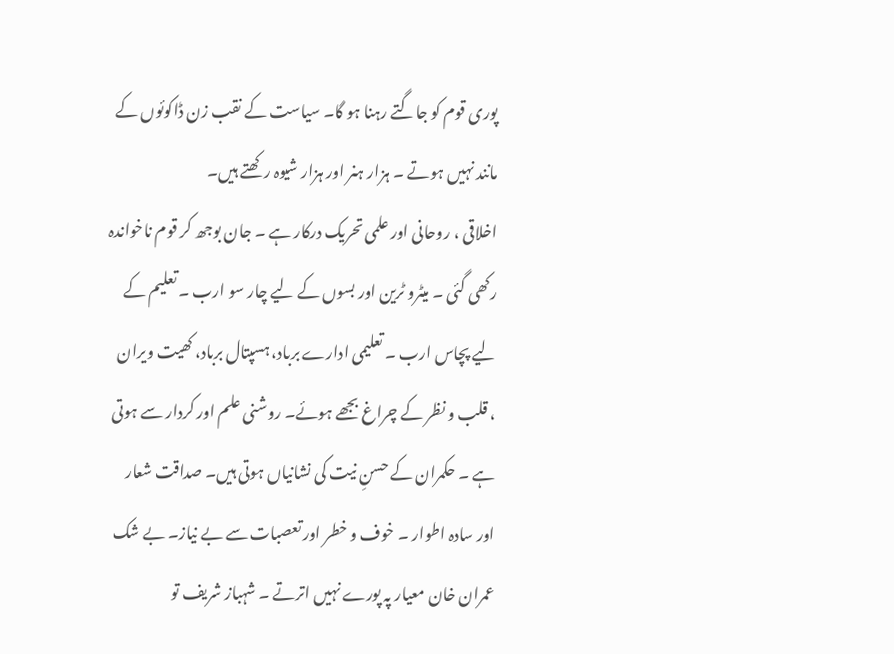پوری قوم کو جاگتے رہنا ہو گا۔ سیاست کے نقب زن ڈاکوئوں کے مانند نہیں ہوتے ۔ ہزار ہنر اور ہزار شیوہ رکھتے ہیں۔
اخلاقی ، روحانی اور علمی تحریک درکار ہے ۔ جان بوجھ کر قوم ناخواندہ رکھی گئی ۔ میٹرو ٹرین اور بسوں کے لیے چار سو ارب ۔ تعلیم کے لیے پچاس ارب ۔ تعلیمی ادارے برباد، ہسپتال برباد، کھیت ویران ، قلب و نظر کے چراغ بجھے ہوئے۔ روشنی علم اور کردار سے ہوتی ہے ۔ حکمران کے حسنِ نیت کی نشانیاں ہوتی ہیں۔ صداقت شعار اور سادہ اطوار ۔ خوف و خطر اور تعصبات سے بے نیاز۔ بے شک عمران خان معیار پہ پورے نہیں اترتے ۔ شہباز شریف تو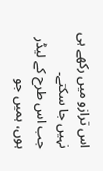اس ترازو میں رکھے ہی نہیں جا سکتے۔
جب اس طرح کے لیڈر ہوں، ہمیں جو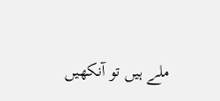ملے ہیں تو آنکھیں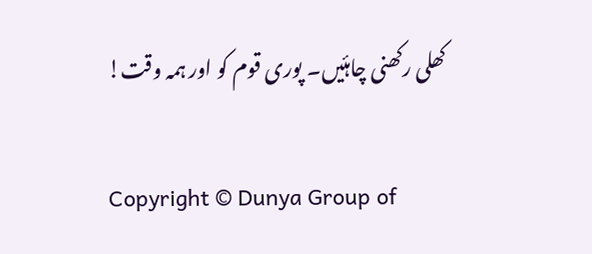کھلی رکھنی چاہئیں۔ پوری قوم کو اور ہمہ وقت!

Copyright © Dunya Group of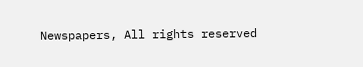Newspapers, All rights reserved